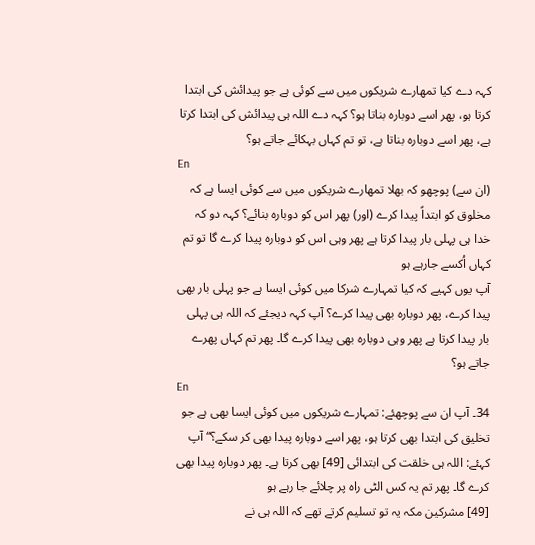کہہ دے کیا تمھارے شریکوں میں سے کوئی ہے جو پیدائش کی ابتدا کرتا ہو، پھر اسے دوبارہ بناتا ہو؟ کہہ دے اللہ ہی پیدائش کی ابتدا کرتا ہے، پھر اسے دوبارہ بناتا ہے، تو تم کہاں بہکائے جاتے ہو؟
En
(ان سے) پوچھو کہ بھلا تمھارے شریکوں میں سے کوئی ایسا ہے کہ مخلوق کو ابتداً پیدا کرے (اور) پھر اس کو دوبارہ بنائے؟ کہہ دو کہ خدا ہی پہلی بار پیدا کرتا ہے پھر وہی اس کو دوبارہ پیدا کرے گا تو تم کہاں اُکسے جارہے ہو
آپ یوں کہیے کہ کیا تمہارے شرکا میں کوئی ایسا ہے جو پہلی بار بھی پیدا کرے، پھر دوباره بھی پیدا کرے؟ آپ کہہ دیجئے کہ اللہ ہی پہلی بار پیدا کرتا ہے پھر وہی دوباره بھی پیدا کرے گا۔ پھر تم کہاں پھرے جاتے ہو؟
En
34۔ آپ ان سے پوچھئے: تمہارے شریکوں میں کوئی ایسا بھی ہے جو تخلیق کی ابتدا بھی کرتا ہو، پھر اسے دوبارہ پیدا بھی کر سکے؟“ آپ کہئے: اللہ ہی خلقت کی ابتدائی [49] بھی کرتا ہے۔ پھر دوبارہ پیدا بھی کرے گا۔ پھر تم یہ کس الٹی راہ پر چلائے جا رہے ہو
[49] مشرکین مکہ یہ تو تسلیم کرتے تھے کہ اللہ ہی نے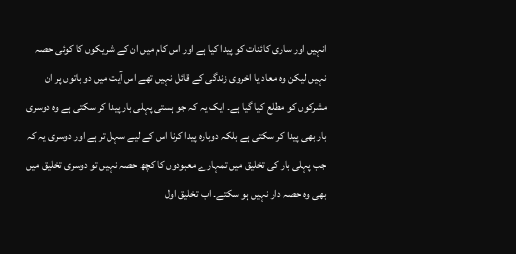انہیں اور ساری کائنات کو پیدا کیا ہے اور اس کام میں ان کے شریکوں کا کوئی حصہ نہیں لیکن وہ معاد یا اخروی زندگی کے قائل نہیں تھے اس آیت میں دو باتوں پر ان مشرکوں کو مطلع کیا گیا ہے۔ ایک یہ کہ جو ہستی پہلی بار پیدا کر سکتی ہے وہ دوسری بار بھی پیدا کر سکتی ہے بلکہ دوبارہ پیدا کرنا اس کے لیے سہل تر ہے اور دوسری یہ کہ جب پہلی بار کی تخلیق میں تمہارے معبودوں کا کچھ حصہ نہیں تو دوسری تخلیق میں بھی وہ حصہ دار نہیں ہو سکتے۔ اب تخلیق اول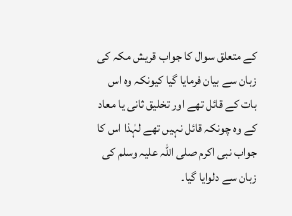کے متعلق سوال کا جواب قریش مکہ کی زبان سے بیان فرمایا گیا کیونکہ وہ اس بات کے قائل تھے اور تخلیق ثانی یا معاد کے وہ چونکہ قائل نہیں تھے لہٰذا اس کا جواب نبی اکرم صلی اللہ علیہ وسلم کی زبان سے دلوایا گیا۔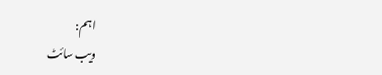اہم:
ویب سائٹ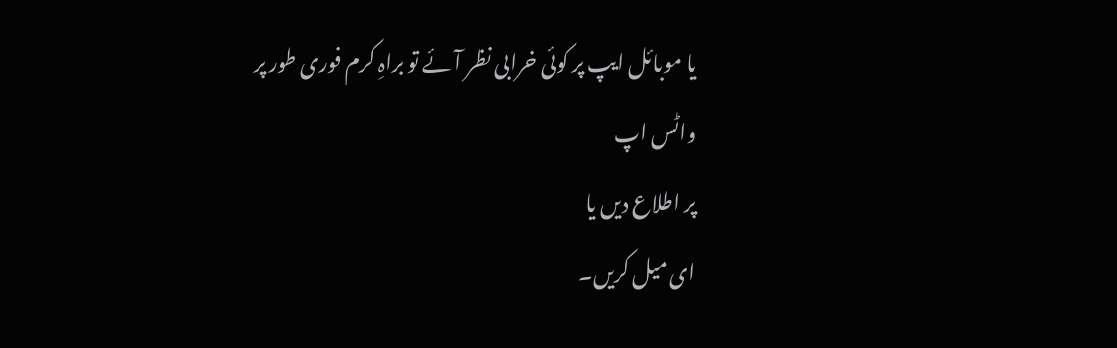یا موبائل ایپ پر کوئی خرابی نظر آئے تو براہِ کرم فوری طور پر
واٹس اپ
پر اطلاع دیں یا
ای میل کریں۔